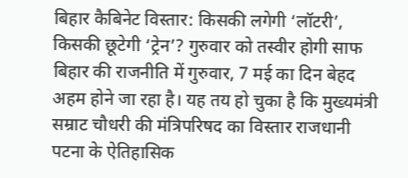बिहार कैबिनेट विस्तार: किसकी लगेगी ‘लॉटरी’, किसकी छूटेगी ‘ट्रेन’? गुरुवार को तस्वीर होगी साफ
बिहार की राजनीति में गुरुवार, 7 मई का दिन बेहद अहम होने जा रहा है। यह तय हो चुका है कि मुख्यमंत्री सम्राट चौधरी की मंत्रिपरिषद का विस्तार राजधानी पटना के ऐतिहासिक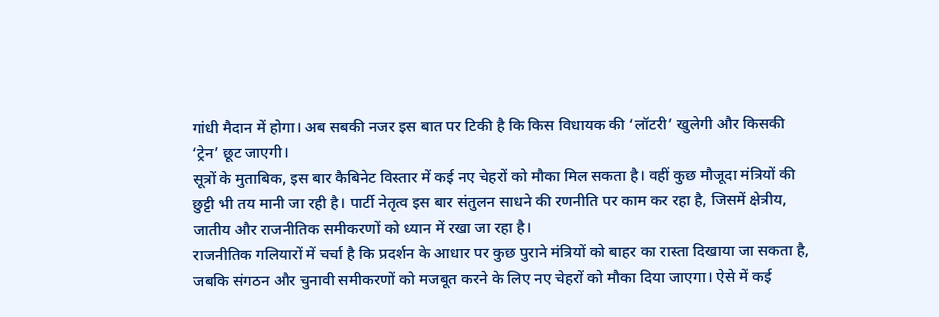गांधी मैदान में होगा। अब सबकी नजर इस बात पर टिकी है कि किस विधायक की ‘लॉटरी’ खुलेगी और किसकी ‘ट्रेन’ छूट जाएगी।
सूत्रों के मुताबिक, इस बार कैबिनेट विस्तार में कई नए चेहरों को मौका मिल सकता है। वहीं कुछ मौजूदा मंत्रियों की छुट्टी भी तय मानी जा रही है। पार्टी नेतृत्व इस बार संतुलन साधने की रणनीति पर काम कर रहा है, जिसमें क्षेत्रीय, जातीय और राजनीतिक समीकरणों को ध्यान में रखा जा रहा है।
राजनीतिक गलियारों में चर्चा है कि प्रदर्शन के आधार पर कुछ पुराने मंत्रियों को बाहर का रास्ता दिखाया जा सकता है, जबकि संगठन और चुनावी समीकरणों को मजबूत करने के लिए नए चेहरों को मौका दिया जाएगा। ऐसे में कई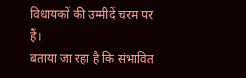विधायकों की उम्मीदें चरम पर हैं।
बताया जा रहा है कि संभावित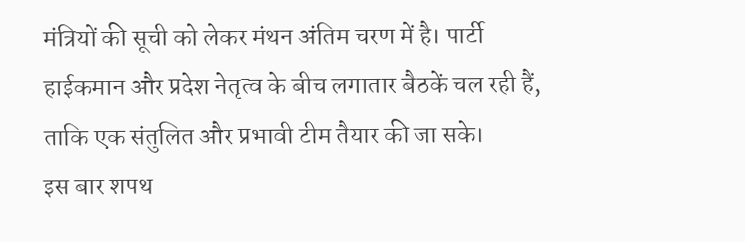मंत्रियों की सूची को लेकर मंथन अंतिम चरण में है। पार्टी हाईकमान और प्रदेश नेतृत्व के बीच लगातार बैठकें चल रही हैं, ताकि एक संतुलित और प्रभावी टीम तैयार की जा सके।
इस बार शपथ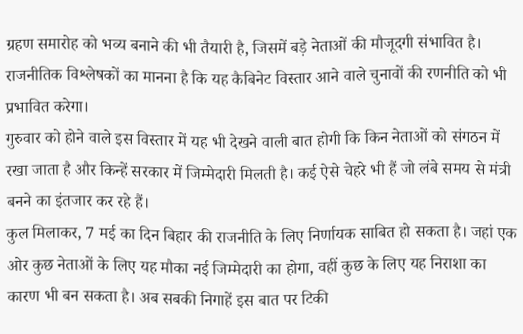ग्रहण समारोह को भव्य बनाने की भी तैयारी है, जिसमें बड़े नेताओं की मौजूदगी संभावित है। राजनीतिक विश्लेषकों का मानना है कि यह कैबिनेट विस्तार आने वाले चुनावों की रणनीति को भी प्रभावित करेगा।
गुरुवार को होने वाले इस विस्तार में यह भी देखने वाली बात होगी कि किन नेताओं को संगठन में रखा जाता है और किन्हें सरकार में जिम्मेदारी मिलती है। कई ऐसे चेहरे भी हैं जो लंबे समय से मंत्री बनने का इंतजार कर रहे हैं।
कुल मिलाकर, 7 मई का दिन बिहार की राजनीति के लिए निर्णायक साबित हो सकता है। जहां एक ओर कुछ नेताओं के लिए यह मौका नई जिम्मेदारी का होगा, वहीं कुछ के लिए यह निराशा का कारण भी बन सकता है। अब सबकी निगाहें इस बात पर टिकी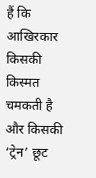हैं कि आखिरकार किसकी किस्मत चमकती है और किसकी ‘ट्रेन’ छूट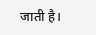जाती है।